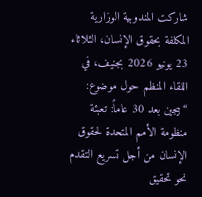شاركت المندوبية الوزارية المكلفة بحقوق الإنسان، الثلاثاء 23 يونيو 2026 بجنيف، في اللقاء المنظم حول موضوع: “بيجين بعد 30 عاماً: تعبئة منظومة الأمم المتحدة لحقوق الإنسان من أجل تسريع التقدم نحو تحقيق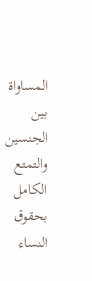المساواة بين الجنسين والتمتع الكامل بحقوق النساء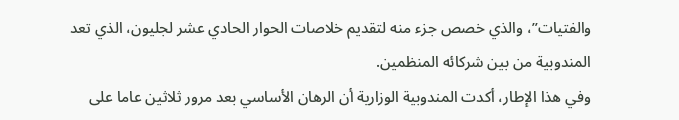والفتيات”، والذي خصص جزء منه لتقديم خلاصات الحوار الحادي عشر لجليون، الذي تعد المندوبية من بين شركائه المنظمين.
وفي هذا الإطار، أكدت المندوبية الوزارية أن الرهان الأساسي بعد مرور ثلاثين عاما على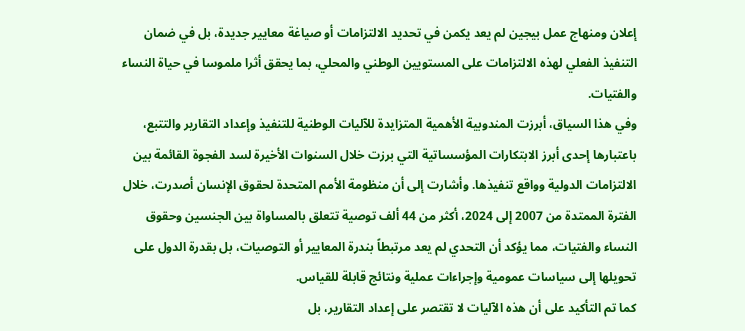إعلان ومنهاج عمل بيجين لم يعد يكمن في تحديد الالتزامات أو صياغة معايير جديدة، بل في ضمان التنفيذ الفعلي لهذه الالتزامات على المستويين الوطني والمحلي، بما يحقق أثرا ملموسا في حياة النساء والفتيات.
وفي هذا السياق، أبرزت المندوبية الأهمية المتزايدة للآليات الوطنية للتنفيذ وإعداد التقارير والتتبع، باعتبارها إحدى أبرز الابتكارات المؤسساتية التي برزت خلال السنوات الأخيرة لسد الفجوة القائمة بين الالتزامات الدولية وواقع تنفيذها. وأشارت إلى أن منظومة الأمم المتحدة لحقوق الإنسان أصدرت، خلال الفترة الممتدة من 2007 إلى 2024، أكثر من 44 ألف توصية تتعلق بالمساواة بين الجنسين وحقوق النساء والفتيات، مما يؤكد أن التحدي لم يعد مرتبطاً بندرة المعايير أو التوصيات، بل بقدرة الدول على تحويلها إلى سياسات عمومية وإجراءات عملية ونتائج قابلة للقياس.
كما تم التأكيد على أن هذه الآليات لا تقتصر على إعداد التقارير، بل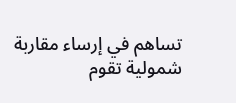تساهم في إرساء مقاربة شمولية تقوم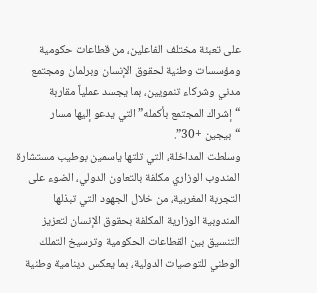على تعبئة مختلف الفاعلين، من قطاعات حكومية ومؤسسات وطنية لحقوق الإنسان وبرلمان ومجتمع مدني وشركاء تنمويين، بما يجسد عملياً مقاربة “إشراك المجتمع بأكمله” التي يدعو إليها مسار “بيجين +30”.
وسلطت المداخلة، التي تلتها ياسمين بوطيب مستشارة المندوب الوزاري مكلفة بالتعاون الدولي، الضوء على التجربة المغربية، من خلال الجهود التي تبذلها المندوبية الوزارية المكلفة بحقوق الإنسان لتعزيز التنسيق بين القطاعات الحكومية وترسيخ التملك الوطني للتوصيات الدولية، بما يعكس دينامية وطنية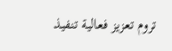تروم تعزيز فعالية تنفيذ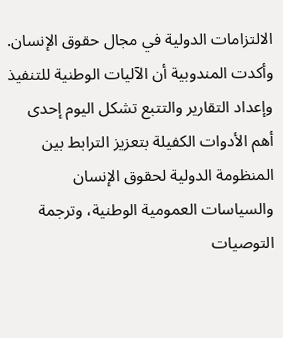الالتزامات الدولية في مجال حقوق الإنسان.
وأكدت المندوبية أن الآليات الوطنية للتنفيذ وإعداد التقارير والتتبع تشكل اليوم إحدى أهم الأدوات الكفيلة بتعزيز الترابط بين المنظومة الدولية لحقوق الإنسان والسياسات العمومية الوطنية، وترجمة التوصيات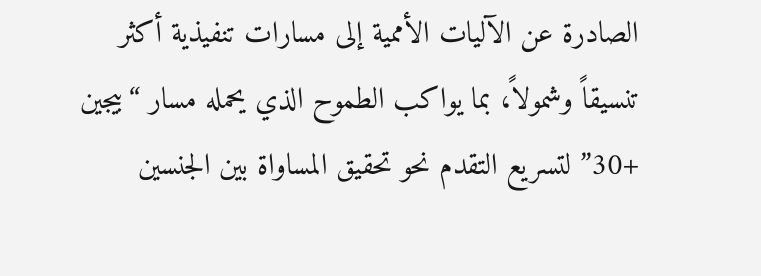الصادرة عن الآليات الأممية إلى مسارات تنفيذية أكثر تنسيقاً وشمولاً، بما يواكب الطموح الذي يحمله مسار “بيجين +30” لتسريع التقدم نحو تحقيق المساواة بين الجنسين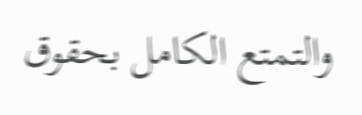والتمتع الكامل بحقوق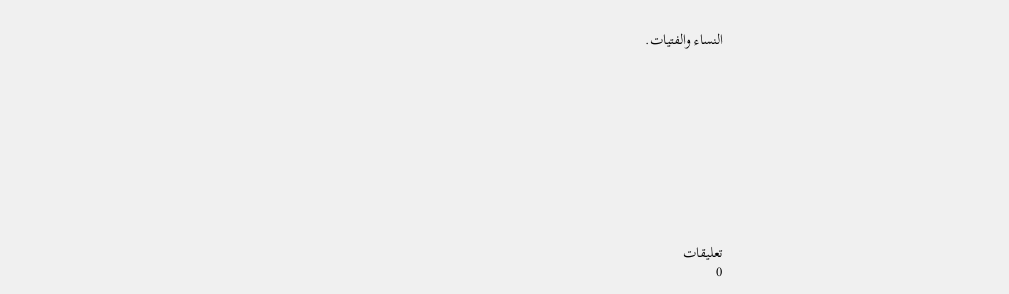النساء والفتيات.










تعليقات
0